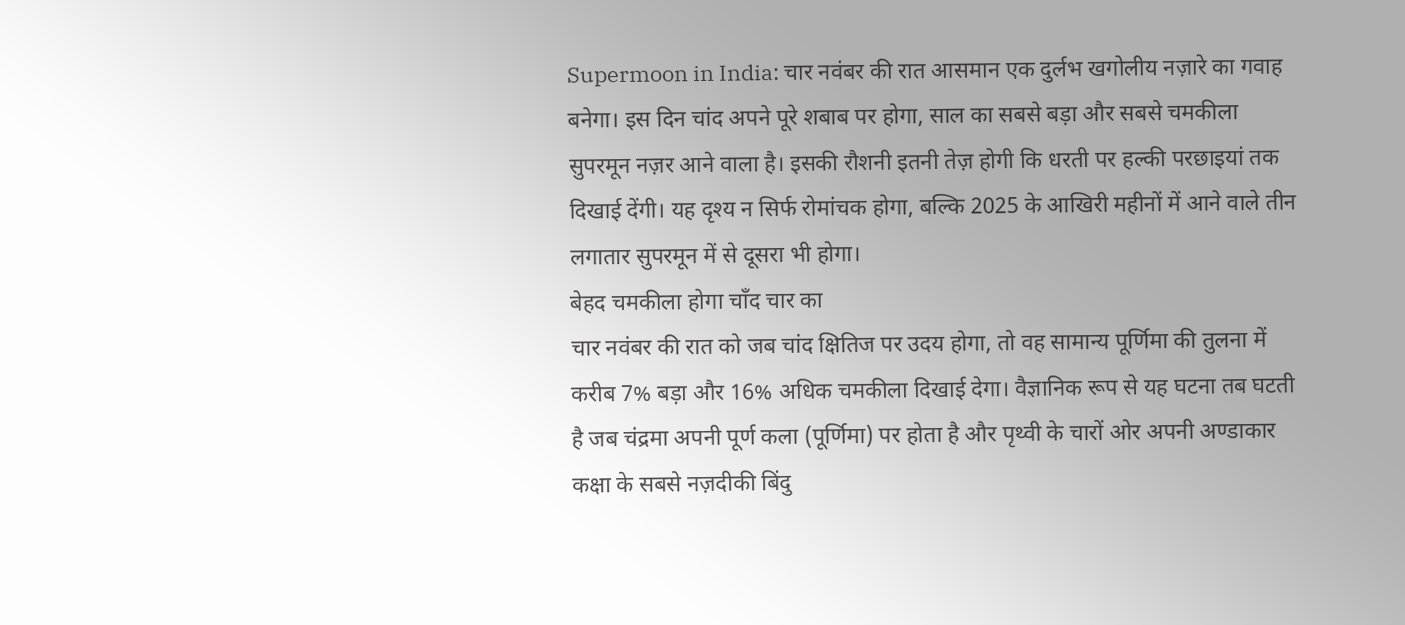Supermoon in India: चार नवंबर की रात आसमान एक दुर्लभ खगोलीय नज़ारे का गवाह बनेगा। इस दिन चांद अपने पूरे शबाब पर होगा, साल का सबसे बड़ा और सबसे चमकीला सुपरमून नज़र आने वाला है। इसकी रौशनी इतनी तेज़ होगी कि धरती पर हल्की परछाइयां तक दिखाई देंगी। यह दृश्य न सिर्फ रोमांचक होगा, बल्कि 2025 के आखिरी महीनों में आने वाले तीन लगातार सुपरमून में से दूसरा भी होगा।
बेहद चमकीला होगा चाँद चार का
चार नवंबर की रात को जब चांद क्षितिज पर उदय होगा, तो वह सामान्य पूर्णिमा की तुलना में करीब 7% बड़ा और 16% अधिक चमकीला दिखाई देगा। वैज्ञानिक रूप से यह घटना तब घटती है जब चंद्रमा अपनी पूर्ण कला (पूर्णिमा) पर होता है और पृथ्वी के चारों ओर अपनी अण्डाकार कक्षा के सबसे नज़दीकी बिंदु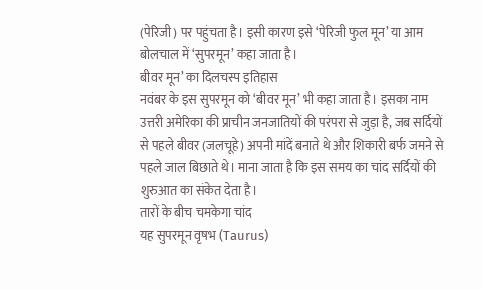(पेरिजी) पर पहुंचता है। इसी कारण इसे ‘पेरिजी फुल मून’ या आम बोलचाल में ‘सुपरमून’ कहा जाता है।
बीवर मून’ का दिलचस्प इतिहास
नवंबर के इस सुपरमून को ‘बीवर मून’ भी कहा जाता है। इसका नाम उत्तरी अमेरिका की प्राचीन जनजातियों की परंपरा से जुड़ा है, जब सर्दियों से पहले बीवर (जलचूहे) अपनी मांदें बनाते थे और शिकारी बर्फ जमने से पहले जाल बिछाते थे। माना जाता है कि इस समय का चांद सर्दियों की शुरुआत का संकेत देता है।
तारों के बीच चमकेगा चांद
यह सुपरमून वृषभ (Taurus)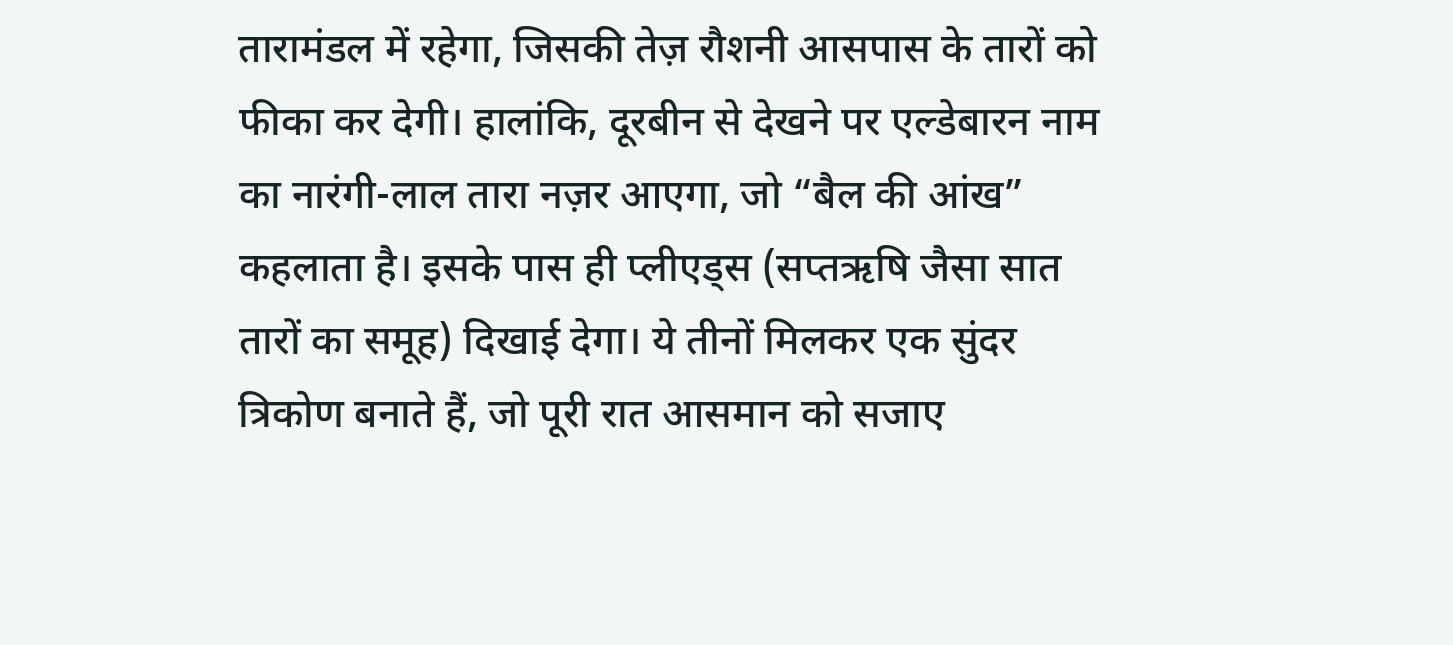तारामंडल में रहेगा, जिसकी तेज़ रौशनी आसपास के तारों को फीका कर देगी। हालांकि, दूरबीन से देखने पर एल्डेबारन नाम का नारंगी-लाल तारा नज़र आएगा, जो “बैल की आंख” कहलाता है। इसके पास ही प्लीएड्स (सप्तऋषि जैसा सात तारों का समूह) दिखाई देगा। ये तीनों मिलकर एक सुंदर त्रिकोण बनाते हैं, जो पूरी रात आसमान को सजाए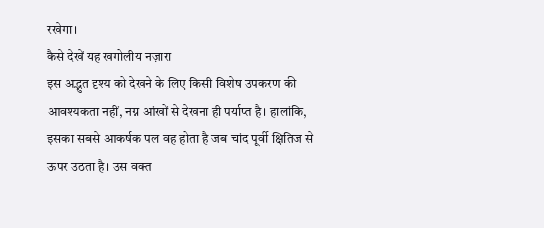रखेगा।
कैसे देखें यह खगोलीय नज़ारा
इस अद्भुत दृश्य को देखने के लिए किसी विशेष उपकरण की आवश्यकता नहीं, नग्न आंखों से देखना ही पर्याप्त है। हालांकि, इसका सबसे आकर्षक पल वह होता है जब चांद पूर्वी क्षितिज से ऊपर उठता है। उस वक्त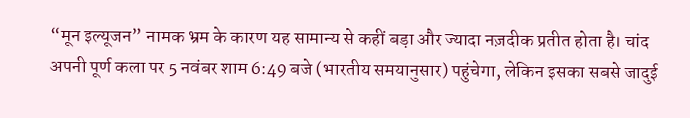“मून इल्यूजन” नामक भ्रम के कारण यह सामान्य से कहीं बड़ा और ज्यादा नज़दीक प्रतीत होता है। चांद अपनी पूर्ण कला पर 5 नवंबर शाम 6:49 बजे (भारतीय समयानुसार) पहुंचेगा, लेकिन इसका सबसे जादुई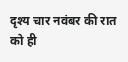दृश्य चार नवंबर की रात को ही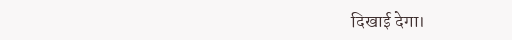दिखाई देगा।